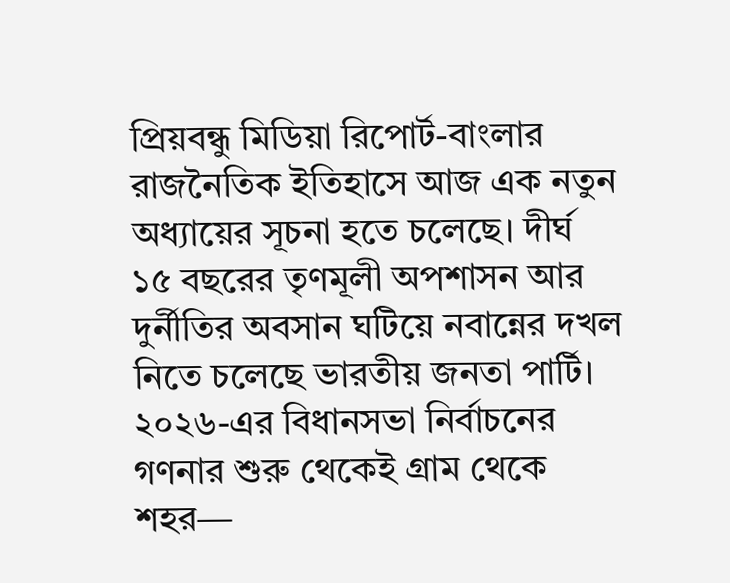প্রিয়বন্ধু মিডিয়া রিপোর্ট-বাংলার রাজনৈতিক ইতিহাসে আজ এক নতুন অধ্যায়ের সূচনা হতে চলেছে। দীর্ঘ ১৫ বছরের তৃণমূলী অপশাসন আর দুর্নীতির অবসান ঘটিয়ে নবান্নের দখল নিতে চলেছে ভারতীয় জনতা পার্টি। ২০২৬-এর বিধানসভা নির্বাচনের গণনার শুরু থেকেই গ্রাম থেকে শহর—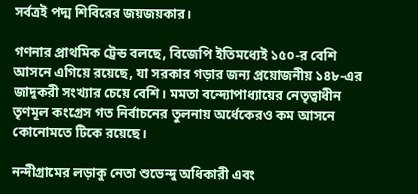সর্বত্রই পদ্ম শিবিরের জয়জয়কার।

গণনার প্রাথমিক ট্রেন্ড বলছে, বিজেপি ইতিমধ্যেই ১৫০-র বেশি আসনে এগিয়ে রয়েছে, যা সরকার গড়ার জন্য প্রয়োজনীয় ১৪৮-এর জাদুকরী সংখ্যার চেয়ে বেশি। মমতা বন্দ্যোপাধ্যায়ের নেতৃত্বাধীন তৃণমূল কংগ্রেস গত নির্বাচনের তুলনায় অর্ধেকেরও কম আসনে কোনোমতে টিকে রয়েছে।

নন্দীগ্রামের লড়াকু নেতা শুভেন্দু অধিকারী এবং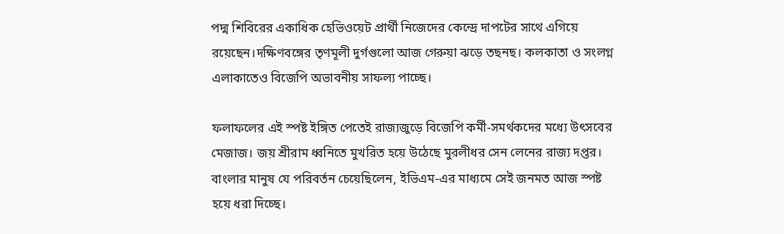পদ্ম শিবিরের একাধিক হেভিওয়েট প্রার্থী নিজেদের কেন্দ্রে দাপটের সাথে এগিয়ে রয়েছেন।দক্ষিণবঙ্গের তৃণমূলী দুর্গগুলো আজ গেরুয়া ঝড়ে তছনছ। কলকাতা ও সংলগ্ন এলাকাতেও বিজেপি অভাবনীয় সাফল্য পাচ্ছে।

ফলাফলের এই স্পষ্ট ইঙ্গিত পেতেই রাজ্যজুড়ে বিজেপি কর্মী-সমর্থকদের মধ্যে উৎসবের মেজাজ। জয় শ্রীরাম ধ্বনিতে মুখরিত হয়ে উঠেছে মুরলীধর সেন লেনের রাজ্য দপ্তর। বাংলার মানুষ যে পরিবর্তন চেয়েছিলেন, ইভিএম-এর মাধ্যমে সেই জনমত আজ স্পষ্ট হয়ে ধরা দিচ্ছে।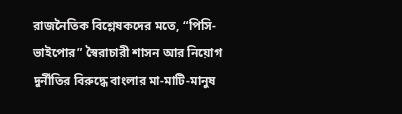রাজনৈতিক বিশ্লেষকদের মতে, “পিসি-ভাইপোর” স্বৈরাচারী শাসন আর নিয়োগ দুর্নীতির বিরুদ্ধে বাংলার মা-মাটি-মানুষ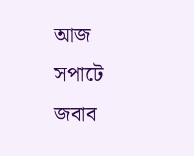আজ সপাটে জবাব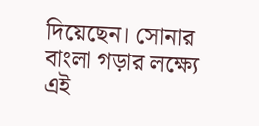দিয়েছেন। সোনার বাংলা গড়ার লক্ষ্যে এই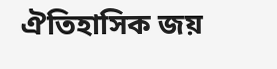ঐতিহাসিক জয়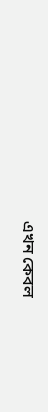এখন কেবল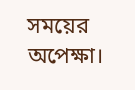সময়ের অপেক্ষা।